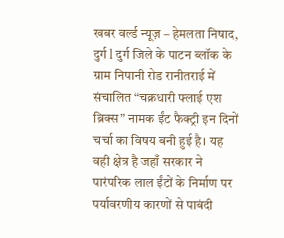खबर वर्ल्ड न्यूज़ – हेमलता निषाद, दुर्ग l दुर्ग जिले के पाटन ब्लॉक के ग्राम निपानी रोड रानीतराई में संचालित “चक्रधारी फ्लाई एश ब्रिक्स” नामक ईंट फैक्ट्री इन दिनों चर्चा का विषय बनी हुई है। यह वही क्षेत्र है जहाँ सरकार ने पारंपरिक लाल ईंटों के निर्माण पर पर्यावरणीय कारणों से पाबंदी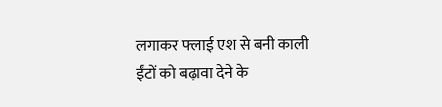लगाकर फ्लाई एश से बनी काली ईंटों को बढ़ावा देने के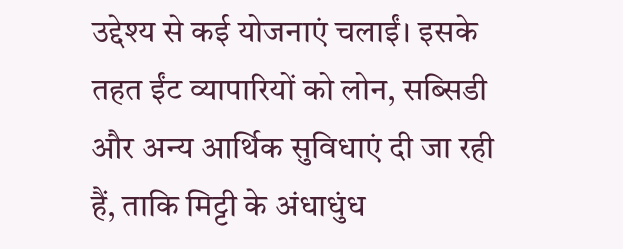उद्देश्य से कई योजनाएं चलाईं। इसके तहत ईंट व्यापारियों को लोन, सब्सिडी और अन्य आर्थिक सुविधाएं दी जा रही हैं, ताकि मिट्टी के अंधाधुंध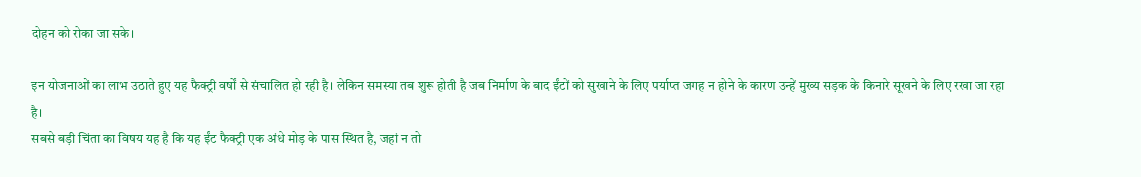दोहन को रोका जा सके।

इन योजनाओं का लाभ उठाते हुए यह फैक्ट्री वर्षों से संचालित हो रही है। लेकिन समस्या तब शुरू होती है जब निर्माण के बाद ईंटों को सुखाने के लिए पर्याप्त जगह न होने के कारण उन्हें मुख्य सड़क के किनारे सूखने के लिए रखा जा रहा है।
सबसे बड़ी चिंता का विषय यह है कि यह ईंट फैक्ट्री एक अंधे मोड़ के पास स्थित है, जहां न तो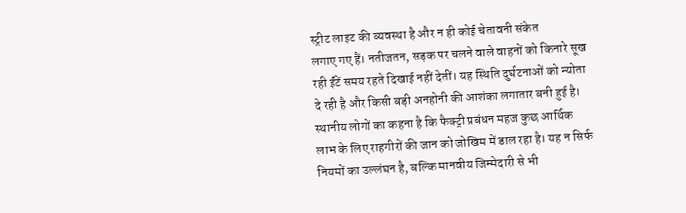स्ट्रीट लाइट की व्यवस्था है और न ही कोई चेतावनी संकेत
लगाए गए हैं। नतीजतन, सड़क पर चलने वाले वाहनों को किनारे सूख रही ईंटें समय रहते दिखाई नहीं देतीं। यह स्थिति दुर्घटनाओं को न्योता दे रही है और किसी बड़ी अनहोनी की आशंका लगातार बनी हुई है।
स्थानीय लोगों का कहना है कि फैक्ट्री प्रबंधन महज कुछ आर्थिक लाभ के लिए राहगीरों की जान को जोखिम में डाल रहा है। यह न सिर्फ नियमों का उल्लंघन है, बल्कि मानवीय जिम्मेदारी से भी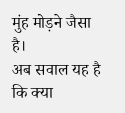मुंह मोड़ने जैसा है।
अब सवाल यह है कि क्या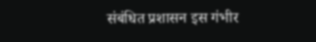संबंधित प्रशासन इस गंभीर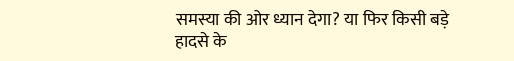समस्या की ओर ध्यान देगा? या फिर किसी बड़े हादसे के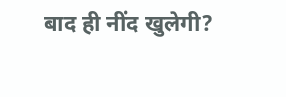बाद ही नींद खुलेगी?